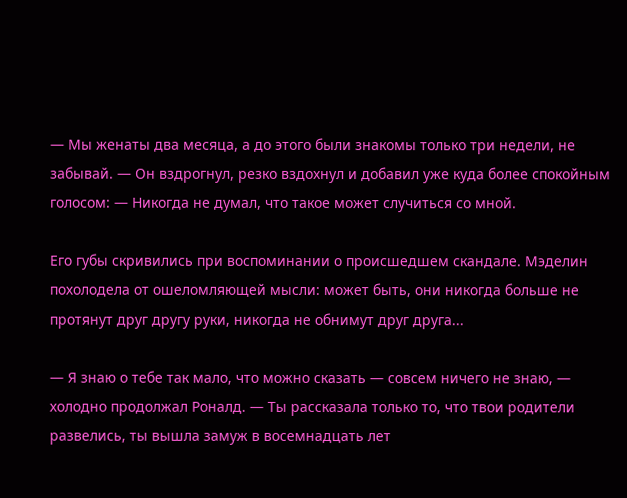— Мы женаты два месяца, а до этого были знакомы только три недели, не забывай. — Он вздрогнул, резко вздохнул и добавил уже куда более спокойным голосом: — Никогда не думал, что такое может случиться со мной.

Его губы скривились при воспоминании о происшедшем скандале. Мэделин похолодела от ошеломляющей мысли: может быть, они никогда больше не протянут друг другу руки, никогда не обнимут друг друга...

— Я знаю о тебе так мало, что можно сказать — совсем ничего не знаю, — холодно продолжал Роналд. — Ты рассказала только то, что твои родители развелись, ты вышла замуж в восемнадцать лет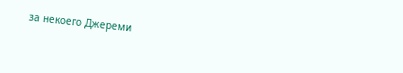за некоего Джереми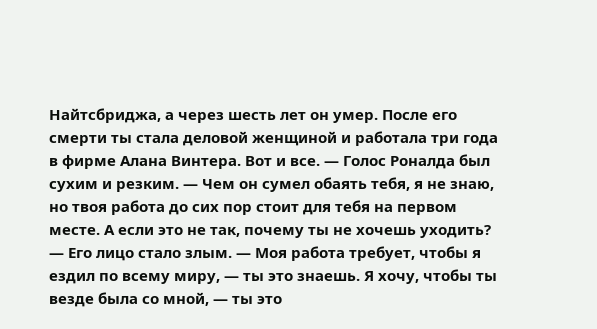Найтсбриджа, а через шесть лет он умер. После его смерти ты стала деловой женщиной и работала три года в фирме Алана Винтера. Вот и все. — Голос Роналда был сухим и резким. — Чем он сумел обаять тебя, я не знаю, но твоя работа до сих пор стоит для тебя на первом месте. А если это не так, почему ты не хочешь уходить? — Его лицо стало злым. — Моя работа требует, чтобы я ездил по всему миру, — ты это знаешь. Я хочу, чтобы ты везде была со мной, — ты это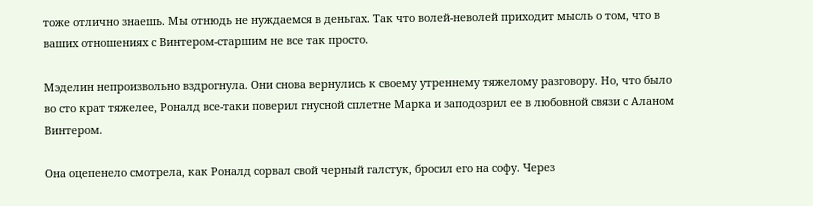тоже отлично знаешь. Мы отнюдь не нуждаемся в деньгах. Так что волей-неволей приходит мысль о том, что в ваших отношениях с Винтером-старшим не все так просто.

Мэделин непроизвольно вздрогнула. Они снова вернулись к своему утреннему тяжелому разговору. Но, что было во сто крат тяжелее, Роналд все-таки поверил гнусной сплетне Марка и заподозрил ее в любовной связи с Аланом Винтером.

Она оцепенело смотрела, как Роналд сорвал свой черный галстук, бросил его на софу. Через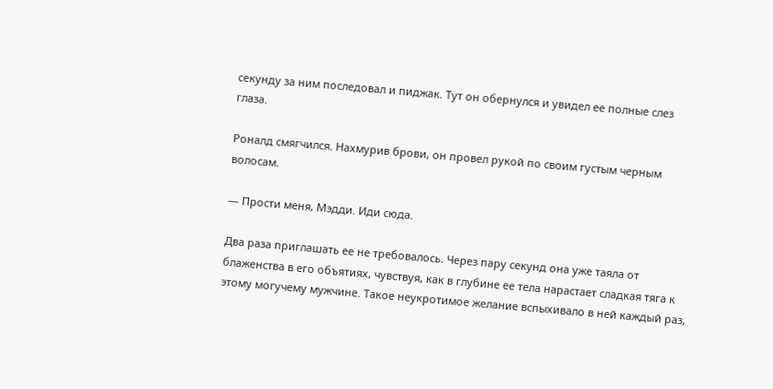секунду за ним последовал и пиджак. Тут он обернулся и увидел ее полные слез глаза.

Роналд смягчился. Нахмурив брови, он провел рукой по своим густым черным волосам.

— Прости меня, Мэдди. Иди сюда.

Два раза приглашать ее не требовалось. Через пару секунд она уже таяла от блаженства в его объятиях, чувствуя, как в глубине ее тела нарастает сладкая тяга к этому могучему мужчине. Такое неукротимое желание вспыхивало в ней каждый раз,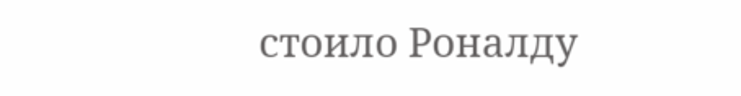стоило Роналду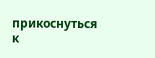прикоснуться к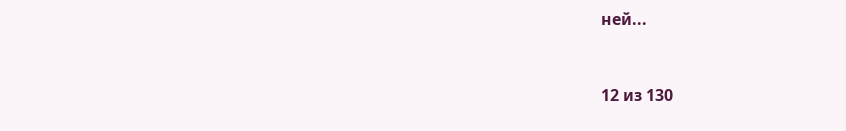ней...



12 из 130